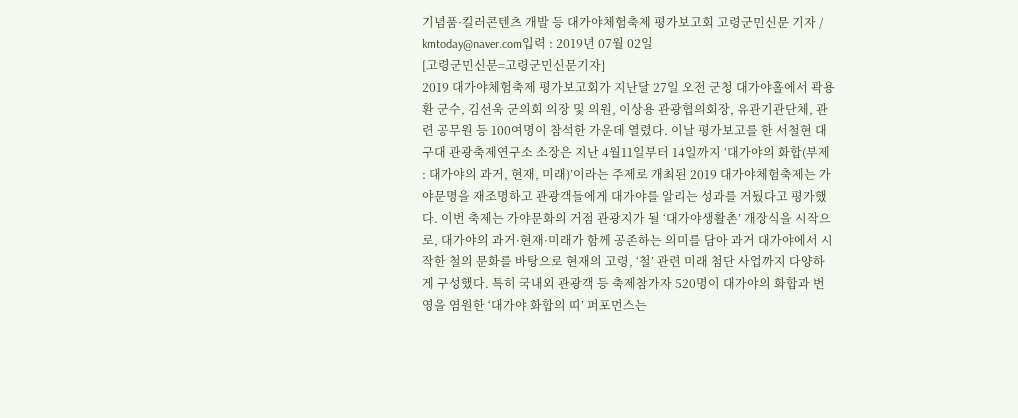기념품·킬러콘텐츠 개발 등 대가야체험축제 평가보고회 고령군민신문 기자 / kmtoday@naver.com입력 : 2019년 07월 02일
[고령군민신문=고령군민신문기자]
2019 대가야체험축제 평가보고회가 지난달 27일 오전 군청 대가야홀에서 곽용환 군수, 김선욱 군의회 의장 및 의원, 이상용 관광협의회장, 유관기관단체, 관련 공무원 등 100여명이 참석한 가운데 열렸다. 이날 평가보고를 한 서철현 대구대 관광축제연구소 소장은 지난 4월11일부터 14일까지 ‘대가야의 화합(부제 : 대가야의 과거, 현재, 미래)’이라는 주제로 개최된 2019 대가야체험축제는 가야문명을 재조명하고 관광객들에게 대가야를 알리는 성과를 거뒀다고 평가했다. 이번 축제는 가야문화의 거점 관광지가 될 ‘대가야생활촌’ 개장식을 시작으로, 대가야의 과거·현재·미래가 함께 공존하는 의미를 담아 과거 대가야에서 시작한 철의 문화를 바탕으로 현재의 고령, ‘철’ 관련 미래 첨단 사업까지 다양하게 구성했다. 특히 국내외 관광객 등 축제참가자 520명이 대가야의 화합과 번영을 염원한 ‘대가야 화합의 띠’ 퍼포먼스는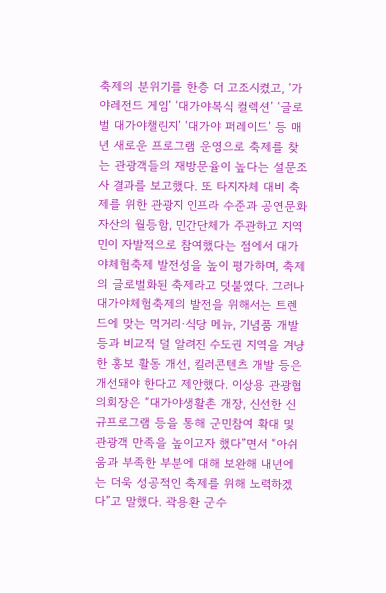축제의 분위기를 한층 더 고조시켰고, ‘가야레전드 게임’ ‘대가야복식 컬렉션’ ‘글로벌 대가야챌린지’ ‘대가야 퍼레이드’ 등 매년 새로운 프로그램 운영으로 축제를 찾는 관광객들의 재방문율이 높다는 설문조사 결과를 보고했다. 또 타지자체 대비 축제를 위한 관광지 인프라 수준과 공연문화 자산의 월등함, 민간단체가 주관하고 지역민이 자발적으로 참여했다는 점에서 대가야체험축제 발전성을 높이 평가하며, 축제의 글로벌화된 축제라고 덧붙였다. 그러나 대가야체험축제의 발전을 위해서는 트렌드에 맞는 먹거리·식당 메뉴, 기념품 개발 등과 비교적 덜 알려진 수도권 지역을 겨냥한 홍보 활동 개선, 킬러콘텐츠 개발 등은 개선돼야 한다고 제안했다. 이상용 관광협의회장은 “대가야생활촌 개장, 신선한 신규프로그램 등을 통해 군민참여 확대 및 관광객 만족을 높이고자 했다”면서 “아쉬움과 부족한 부분에 대해 보완해 내년에는 더욱 성공적인 축제를 위해 노력하겠다”고 말했다. 곽용환 군수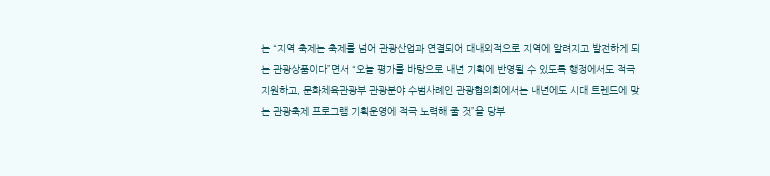는 “지역 축제는 축제를 넘어 관광산업과 연결되어 대내외적으로 지역에 알려지고 발전하게 되는 관광상품이다”면서 “오늘 평가를 바탕으로 내년 기획에 반영될 수 있도록 행정에서도 적극 지원하고, 문화체육관광부 관광분야 수범사례인 관광협의회에서는 내년에도 시대 트렌드에 맞는 관광축제 프로그램 기획운영에 적극 노력해 줄 것”을 당부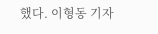했다. 이형동 기자